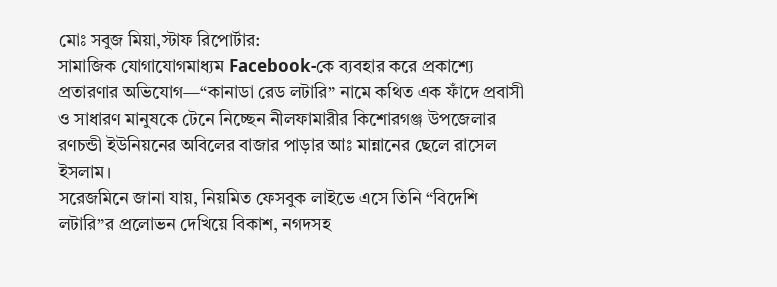মোঃ সবুজ মিয়া,স্টাফ রিপোর্টার:
সামাজিক যোগাযোগমাধ্যম Facebook-কে ব্যবহার করে প্রকাশ্যে প্রতারণার অভিযোগ—“কানাডা রেড লটারি” নামে কথিত এক ফাঁদে প্রবাসী ও সাধারণ মানুষকে টেনে নিচ্ছেন নীলফামারীর কিশোরগঞ্জ উপজেলার রণচন্ডী ইউনিয়নের অবিলের বাজার পাড়ার আঃ মান্নানের ছেলে রাসেল ইসলাম।
সরেজমিনে জানা যায়, নিয়মিত ফেসবুক লাইভে এসে তিনি “বিদেশি লটারি”র প্রলোভন দেখিয়ে বিকাশ, নগদসহ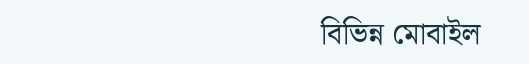বিভিন্ন মোবাইল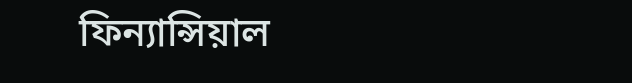ফিন্যান্সিয়াল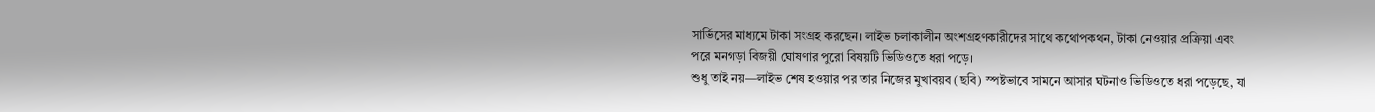সার্ভিসের মাধ্যমে টাকা সংগ্রহ করছেন। লাইভ চলাকালীন অংশগ্রহণকারীদের সাথে কথোপকথন, টাকা নেওয়ার প্রক্রিয়া এবং পরে মনগড়া বিজয়ী ঘোষণার পুরো বিষয়টি ভিডিওতে ধরা পড়ে।
শুধু তাই নয়—লাইভ শেষ হওয়ার পর তার নিজের মুখাবয়ব (ছবি) স্পষ্টভাবে সামনে আসার ঘটনাও ভিডিওতে ধরা পড়েছে, যা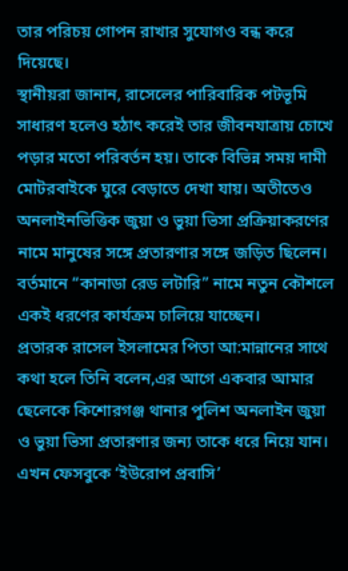তার পরিচয় গোপন রাখার সুযোগও বন্ধ করে দিয়েছে।
স্থানীয়রা জানান, রাসেলের পারিবারিক পটভূমি সাধারণ হলেও হঠাৎ করেই তার জীবনযাত্রায় চোখে পড়ার মতো পরিবর্তন হয়। তাকে বিভিন্ন সময় দামী মোটরবাইকে ঘুরে বেড়াতে দেখা যায়। অতীতেও অনলাইনভিত্তিক জুয়া ও ভুয়া ভিসা প্রক্রিয়াকরণের নামে মানুষের সঙ্গে প্রতারণার সঙ্গে জড়িত ছিলেন। বর্তমানে “কানাডা রেড লটারি” নামে নতুন কৌশলে একই ধরণের কার্যক্রম চালিয়ে যাচ্ছেন।
প্রতারক রাসেল ইসলামের পিতা আ:মান্নানের সাথে কথা হলে তিনি বলেন,এর আগে একবার আমার ছেলেকে কিশোরগঞ্জ থানার পুলিশ অনলাইন জুয়া ও ভুয়া ভিসা প্রতারণার জন্য তাকে ধরে নিয়ে যান। এখন ফেসবুকে ‘ইউরোপ প্রবাসি’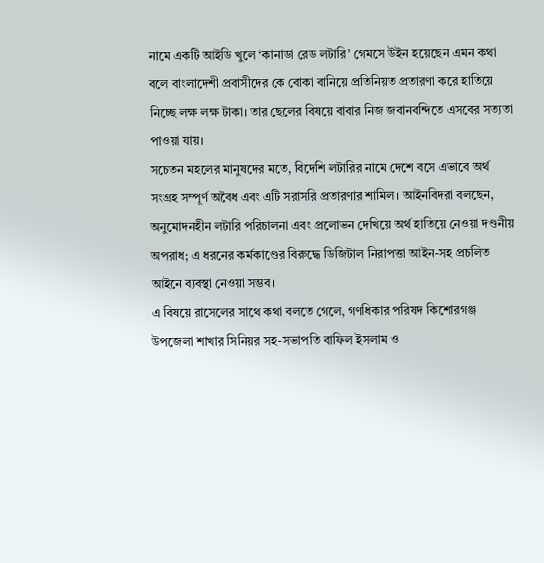নামে একটি আইডি খুলে ‘কানাডা রেড লটারি’ গেমসে উইন হয়েছেন এমন কথা বলে বাংলাদেশী প্রবাসীদের কে বোকা বানিয়ে প্রতিনিয়ত প্রতারণা করে হাতিয়ে নিচ্ছে লক্ষ লক্ষ টাকা। তার ছেলের বিষয়ে বাবার নিজ জবানবন্দিতে এসবের সত্যতা পাওয়া যায়।
সচেতন মহলের মানুষদের মতে, বিদেশি লটারির নামে দেশে বসে এভাবে অর্থ সংগ্রহ সম্পূর্ণ অবৈধ এবং এটি সরাসরি প্রতারণার শামিল। আইনবিদরা বলছেন, অনুমোদনহীন লটারি পরিচালনা এবং প্রলোভন দেখিয়ে অর্থ হাতিয়ে নেওয়া দণ্ডনীয় অপরাধ; এ ধরনের কর্মকাণ্ডের বিরুদ্ধে ডিজিটাল নিরাপত্তা আইন-সহ প্রচলিত আইনে ব্যবস্থা নেওয়া সম্ভব।
এ বিষয়ে রাসেলের সাথে কথা বলতে গেলে, গণধিকার পরিষদ কিশোরগঞ্জ উপজেলা শাখার সিনিয়র সহ-সভাপতি বাফিল ইসলাম ও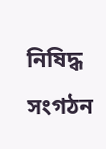নিষিদ্ধ সংগঠন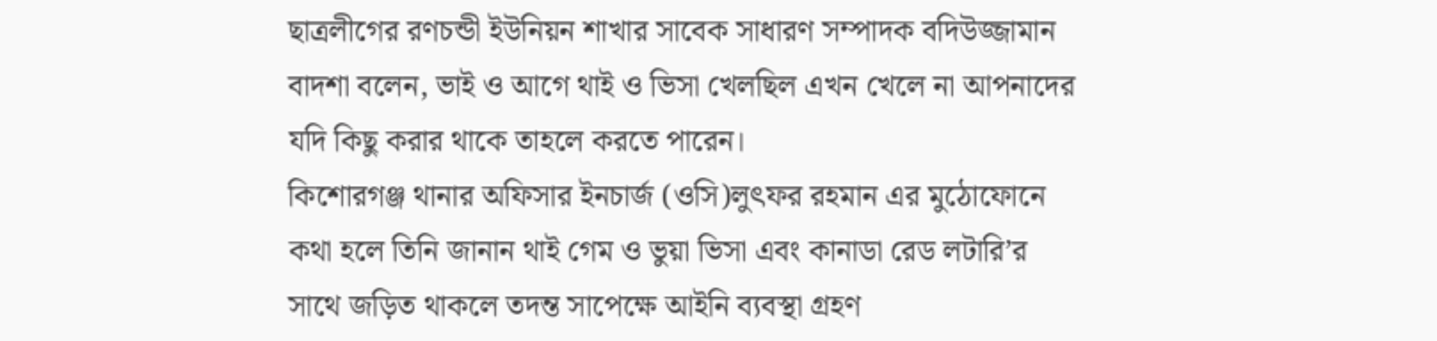ছাত্রলীগের রণচন্ডী ইউনিয়ন শাখার সাবেক সাধারণ সম্পাদক বদিউজ্জামান বাদশা বলেন, ভাই ও আগে থাই ও ভিসা খেলছিল এখন খেলে না আপনাদের যদি কিছু করার থাকে তাহলে করতে পারেন।
কিশোরগঞ্জ থানার অফিসার ইনচার্জ (ওসি)লুৎফর রহমান এর মুঠোফোনে কথা হলে তিনি জানান থাই গেম ও ভুয়া ভিসা এবং কানাডা রেড লটারি’র সাথে জড়িত থাকলে তদন্ত সাপেক্ষে আইনি ব্যবস্থা গ্রহণ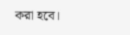করা হবে।